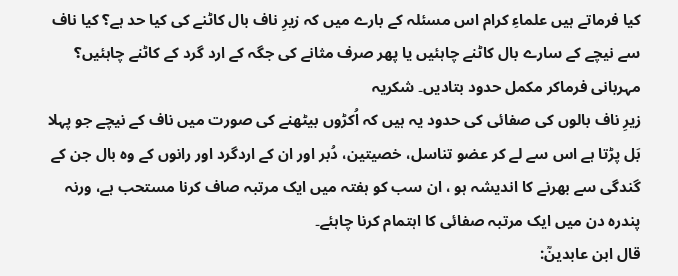کیا فرماتے ہیں علماءِ کرام اس مسئلہ کے بارے میں کہ زیرِ ناف بال کاٹنے کی کیا حد ہے؟ کیا ناف سے نیچے کے سارے بال کاٹنے چاہئیں یا پھر صرف مثانے کی جگہ کے ارد گرد کے کاٹنے چاہئیں؟ مہربانی فرماکر مکمل حدود بتادیں۔ شکریہ
زیرِ ناف بالوں کی صفائی کی حدود یہ ہیں کہ اُکڑوں بیٹھنے کی صورت میں ناف کے نیچے جو پہلا بَل پڑتا ہے اس سے لے کر عضو تناسل، خصیتین، دُبر اور ان کے اردگرد اور رانوں کے وہ بال جن کے گندگی سے بھرنے کا اندیشہ ہو ، ان سب کو ہفتہ میں ایک مرتبہ صاف کرنا مستحب ہے، ورنہ پندرہ دن میں ایک مرتبہ صفائی کا اہتمام کرنا چاہئے۔
قال ابن عابدینؒ: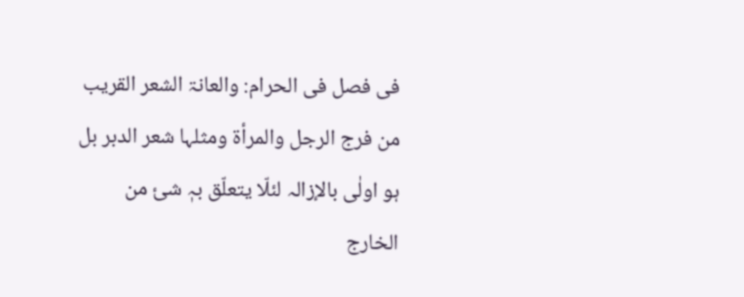فی فصل فی الحرام: والعانۃ الشعر القریب من فرج الرجل والمرأۃ ومثلہا شعر الدبر بل ہو اولٰی بالإزالہ لئلّا یتعلّق بہٖ شیٔ من الخارج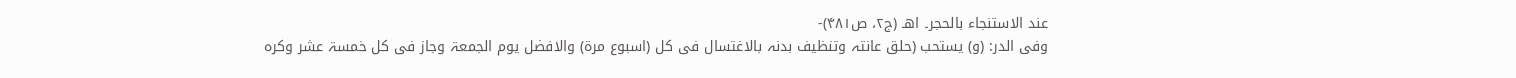عند الاستنجاء بالحجر۔ اھـ (ج۲، ص۴۸۱)-
وفی الدر: (و) یستحب (حلق عانتہ وتنظیف بدنہ بالاغتسال فی کل (اسبوع مرۃ) والافضل یوم الجمعۃ وجاز فی کل خمسۃ عشر وکرہ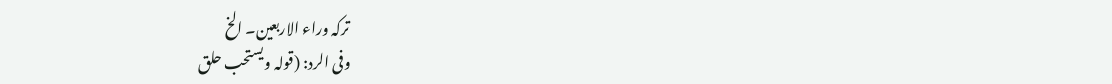ترکہ وراء الاربعین۔ الخ
وفی الرد: (قولہ ویستحب حلق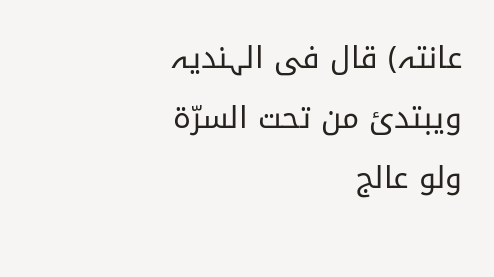عانتہ) قال فی الہندیہ ویبتدیٔ من تحت السرّۃ ولو عالج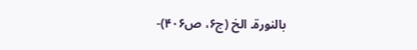بالنورۃ۔ الخ (ج۶، ص۴۰۶)-